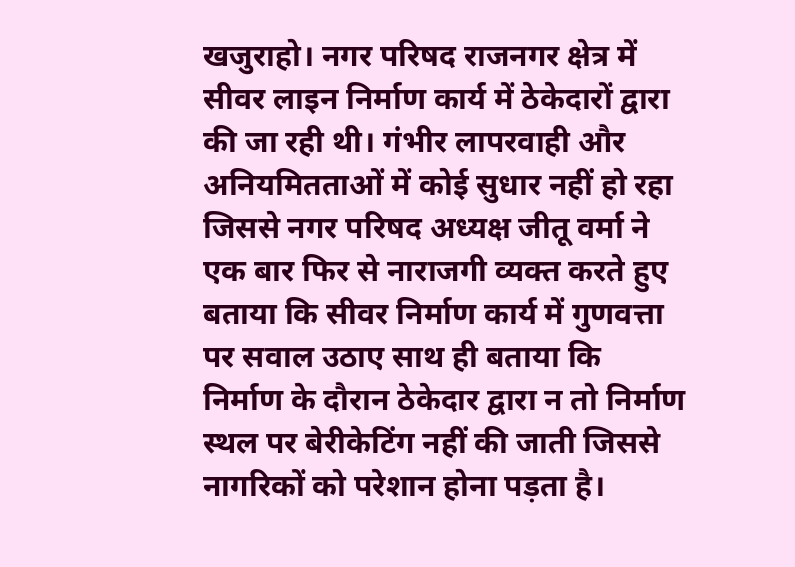खजुराहो। नगर परिषद राजनगर क्षेत्र में सीवर लाइन निर्माण कार्य में ठेकेदारों द्वारा की जा रही थी। गंभीर लापरवाही और अनियमितताओं में कोई सुधार नहीं हो रहा जिससे नगर परिषद अध्यक्ष जीतू वर्मा ने एक बार फिर से नाराजगी व्यक्त करते हुए बताया कि सीवर निर्माण कार्य में गुणवत्ता पर सवाल उठाए साथ ही बताया कि निर्माण के दौरान ठेकेदार द्वारा न तो निर्माण स्थल पर बेरीकेटिंग नहीं की जाती जिससे नागरिकों को परेशान होना पड़ता है।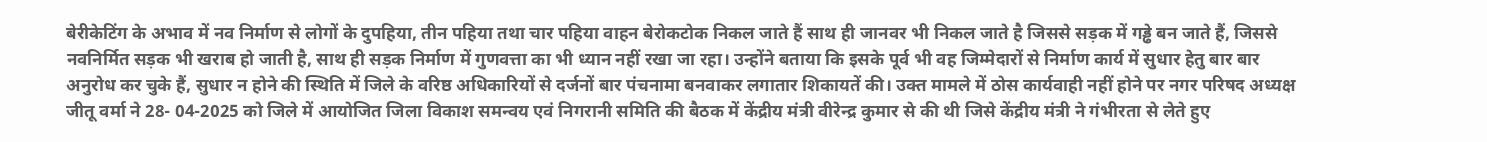बेरीकेटिंग के अभाव में नव निर्माण से लोगों के दुपहिया, तीन पहिया तथा चार पहिया वाहन बेरोकटोक निकल जाते हैं साथ ही जानवर भी निकल जाते है जिससे सड़क में गड्ढे बन जाते हैं, जिससे नवनिर्मित सड़क भी खराब हो जाती है, साथ ही सड़क निर्माण में गुणवत्ता का भी ध्यान नहीं रखा जा रहा। उन्होंने बताया कि इसके पूर्व भी वह जिम्मेदारों से निर्माण कार्य में सुधार हेतु बार बार अनुरोध कर चुके हैं, सुधार न होने की स्थिति में जिले के वरिष्ठ अधिकारियों से दर्जनों बार पंचनामा बनवाकर लगातार शिकायतें की। उक्त मामले में ठोस कार्यवाही नहीं होने पर नगर परिषद अध्यक्ष जीतू वर्मा ने 28- 04-2025 को जिले में आयोजित जिला विकाश समन्वय एवं निगरानी समिति की बैठक में केंद्रीय मंत्री वीरेन्द्र कुमार से की थी जिसे केंद्रीय मंत्री ने गंभीरता से लेते हुए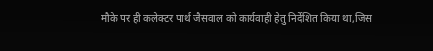मौके पर ही कलेक्टर पार्थ जैसवाल को कार्यवाही हेतु निर्देशित किया था,जिस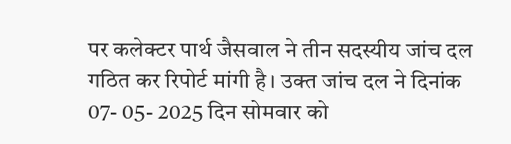पर कलेक्टर पार्थ जैसवाल ने तीन सदस्यीय जांच दल गठित कर रिपोर्ट मांगी है। उक्त जांच दल ने दिनांक 07- 05- 2025 दिन सोमवार को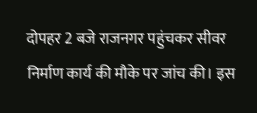दोपहर 2 बजे राजनगर पहुंचकर सीवर निर्माण कार्य की मौके पर जांच की। इस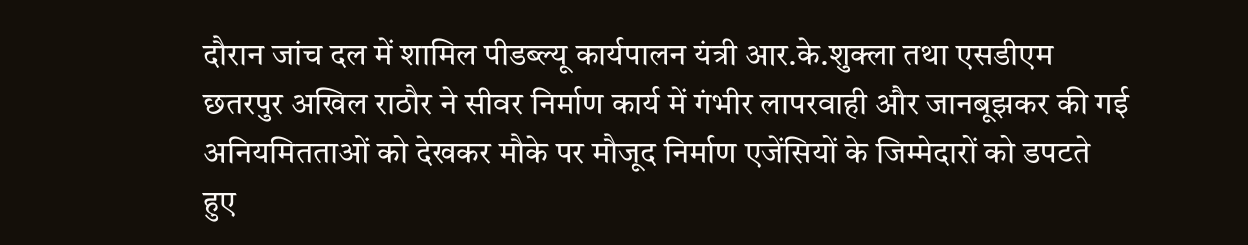दौरान जांच दल में शामिल पीडब्ल्यू कार्यपालन यंत्री आर.के.शुक्ला तथा एसडीएम छतरपुर अखिल राठौर ने सीवर निर्माण कार्य में गंभीर लापरवाही और जानबूझकर की गई अनियमितताओं को देखकर मौके पर मौजूद निर्माण एजेंसियों के जिम्मेदारों को डपटते हुए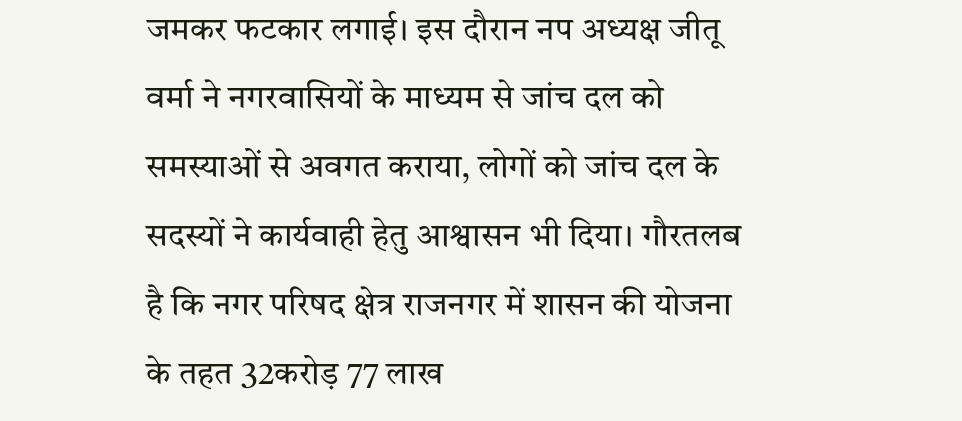जमकर फटकार लगाई। इस दौरान नप अध्यक्ष जीतू वर्मा ने नगरवासियों के माध्यम से जांच दल को समस्याओं से अवगत कराया, लोगों को जांच दल के सदस्यों ने कार्यवाही हेतु आश्वासन भी दिया। गौरतलब है कि नगर परिषद क्षेत्र राजनगर में शासन की योजना के तहत 32करोड़ 77 लाख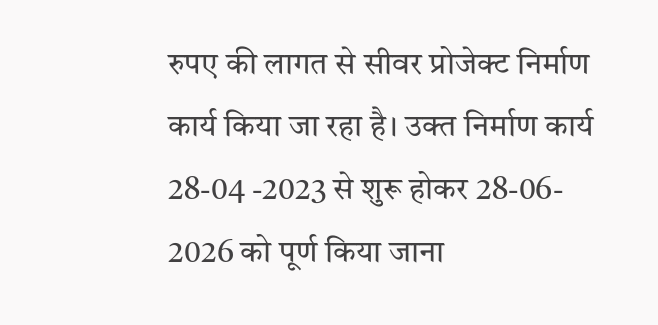रुपए की लागत से सीवर प्रोजेक्ट निर्माण कार्य किया जा रहा है। उक्त निर्माण कार्य 28-04 -2023 से शुरू होकर 28-06- 2026 को पूर्ण किया जाना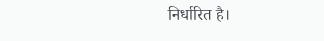निर्धारित है।